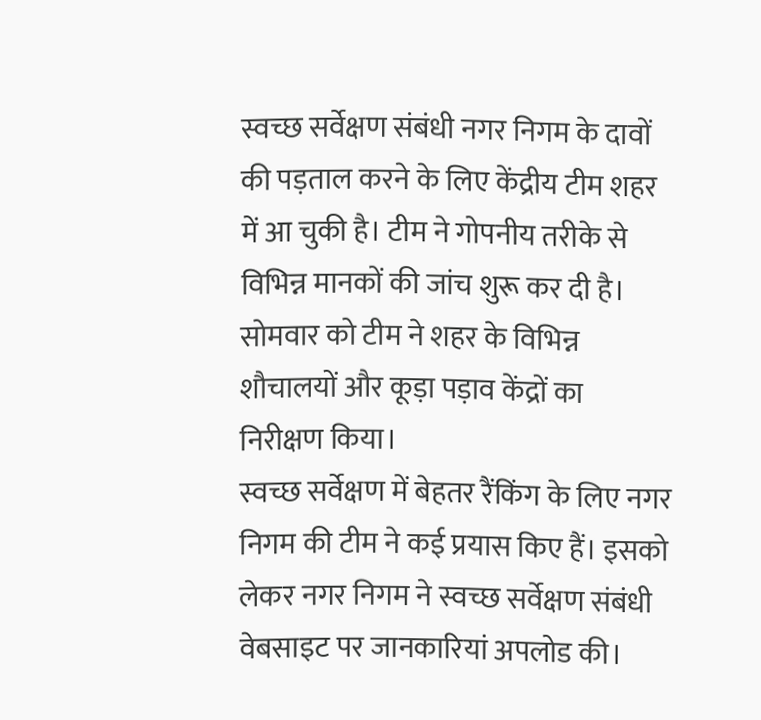स्वच्छ सर्वेक्षण संबंधी नगर निगम के दावों की पड़ताल करने के लिए केंद्रीय टीम शहर में आ चुकी है। टीम ने गोपनीय तरीके से विभिन्न मानकों की जांच शुरू कर दी है। सोमवार को टीम ने शहर के विभिन्न शौचालयों और कूड़ा पड़ाव केंद्रों का निरीक्षण किया।
स्वच्छ सर्वेक्षण में बेहतर रैंकिंग के लिए नगर निगम की टीम ने कई प्रयास किए हैं। इसको लेकर नगर निगम ने स्वच्छ सर्वेक्षण संबंधी वेबसाइट पर जानकारियां अपलोड की।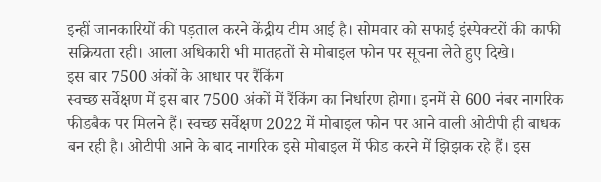इन्हीं जानकारियों की पड़ताल करने केंद्रीय टीम आई है। सोमवार को सफाई इंस्पेक्टरों की काफी सक्रियता रही। आला अधिकारी भी मातहतों से मोबाइल फोन पर सूचना लेते हुए दिखे।
इस बार 7500 अंकों के आधार पर रैंकिंग
स्वच्छ सर्वेक्षण में इस बार 7500 अंकों में रैंकिंग का निर्धारण होगा। इनमें से 600 नंबर नागरिक फीडबैक पर मिलने हैं। स्वच्छ सर्वेक्षण 2022 में मोबाइल फोन पर आने वाली ओटीपी ही बाधक बन रही है। ओटीपी आने के बाद नागरिक इसे मोबाइल में फीड करने में झिझक रहे हैं। इस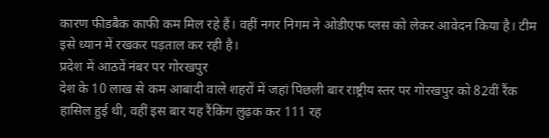कारण फीडबैक काफी कम मिल रहे हैं। वहीं नगर निगम ने ओडीएफ प्लस को लेकर आवेदन किया है। टीम इसे ध्यान में रखकर पड़ताल कर रही है।
प्रदेश में आठवें नंबर पर गोरखपुर
देश के 10 लाख से कम आबादी वाले शहरों में जहां पिछली बार राष्ट्रीय स्तर पर गोरखपुर को 82वीं रैंक हासिल हुई थी, वहीं इस बार यह रैंकिंग लुढ़क कर 111 रह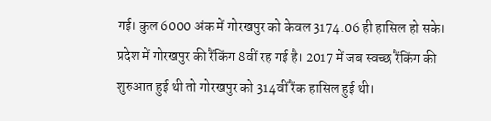गई। कुल 6000 अंक में गोरखपुर को केवल 3174.06 ही हासिल हो सके। प्रदेश में गोरखपुर की रैंकिंग 8वीं रह गई है। 2017 में जब स्वच्छ रैंकिंग की शुरुआत हुई थी तो गोरखपुर को 314वीं रैंक हासिल हुई थी।